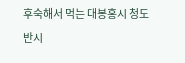후숙해서 먹는 대봉홍시 청도반시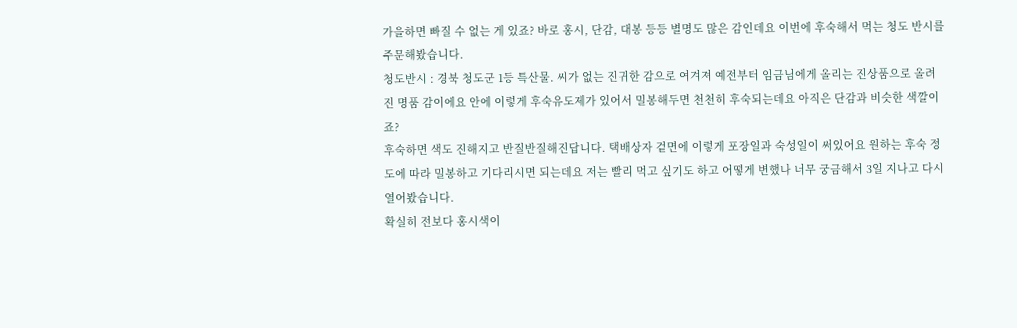가을하면 빠질 수 없는 게 있죠? 바로 홍시, 단감, 대봉 등등 별명도 많은 감인데요 이번에 후숙해서 먹는 청도 반시를 주문해봤습니다.
청도반시 : 경북 청도군 1등 특산물. 씨가 없는 진귀한 감으로 여겨져 예전부터 임금님에게 올리는 진상품으로 올려진 명품 감이에요 안에 이렇게 후숙유도제가 있어서 밀봉해두면 천천히 후숙되는데요 아직은 단감과 비슷한 색깔이죠?
후숙하면 색도 진해지고 반질반질해진답니다. 택배상자 겉면에 이렇게 포장일과 숙성일이 써있어요 원하는 후숙 정도에 따라 밀봉하고 기다리시면 되는데요 저는 빨리 먹고 싶기도 하고 어떻게 변했나 너무 궁금해서 3일 지나고 다시 열어봤습니다.
확실히 전보다 홍시색이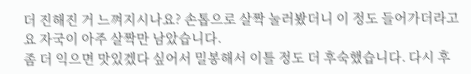더 진해진 거 느껴지시나요? 손톱으로 살짝 눌러봤더니 이 정도 들어가더라고요 자국이 아주 살짝만 남았습니다.
좀 더 익으면 맛있겠다 싶어서 밀봉해서 이틀 정도 더 후숙했습니다. 다시 후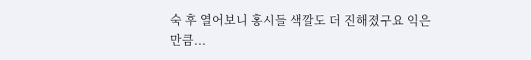숙 후 열어보니 홍시들 색깔도 더 진해졌구요 익은 만큼...